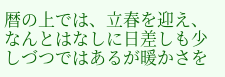暦の上では、立春を迎え、なんとはなしに日差しも少しづつではあるが暖かさを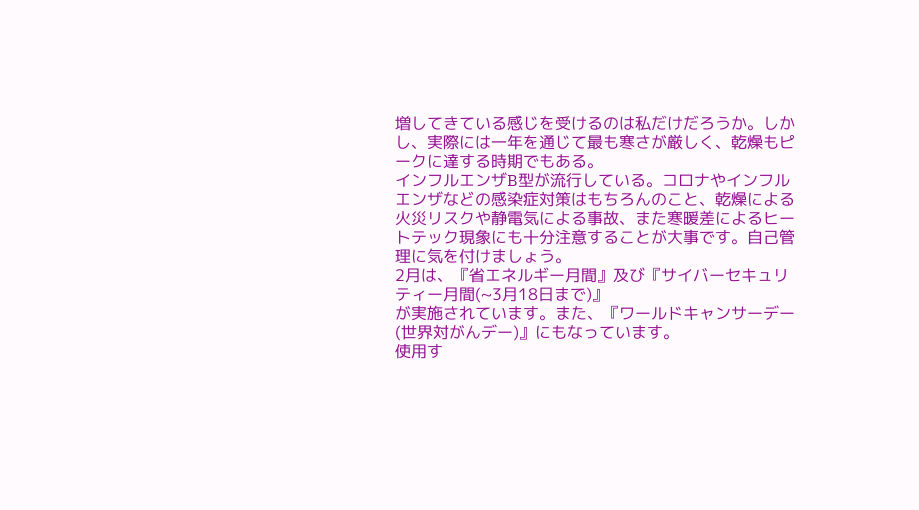増してきている感じを受けるのは私だけだろうか。しかし、実際には一年を通じて最も寒さが厳しく、乾燥もピークに達する時期でもある。
インフルエンザB型が流行している。コロナやインフルエンザなどの感染症対策はもちろんのこと、乾燥による火災リスクや静電気による事故、また寒暖差によるヒートテック現象にも十分注意することが大事です。自己管理に気を付けましょう。
2月は、『省エネルギー月間』及び『サイバーセキュリティー月間(~3月18日まで)』
が実施されています。また、『ワールドキャンサーデー(世界対がんデー)』にもなっています。
使用す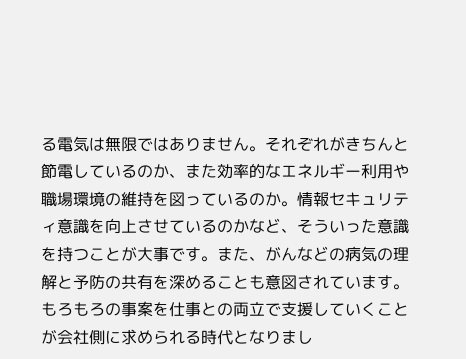る電気は無限ではありません。それぞれがきちんと節電しているのか、また効率的なエネルギー利用や職場環境の維持を図っているのか。情報セキュリティ意識を向上させているのかなど、そういった意識を持つことが大事です。また、がんなどの病気の理解と予防の共有を深めることも意図されています。
もろもろの事案を仕事との両立で支援していくことが会社側に求められる時代となりまし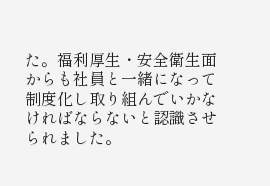た。福利厚生・安全衛生面からも社員と一緒になって制度化し取り組んでいかなければならないと認識させられました。